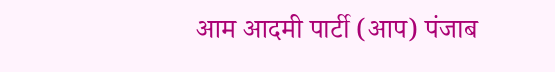आम आदमी पार्टी (आप) पंजाब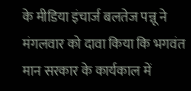के मीडिया इंचार्ज बलतेज पन्नू ने मंगलवार को दावा किया कि भगवंत मान सरकार के कार्यकाल में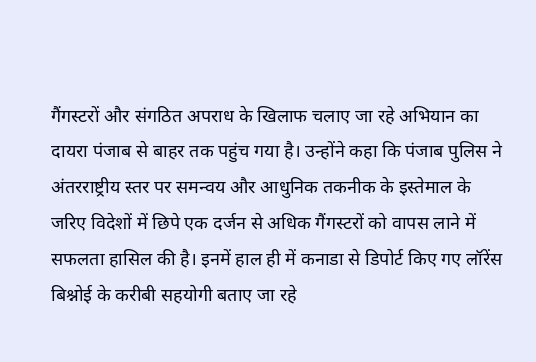गैंगस्टरों और संगठित अपराध के खिलाफ चलाए जा रहे अभियान का दायरा पंजाब से बाहर तक पहुंच गया है। उन्होंने कहा कि पंजाब पुलिस ने अंतरराष्ट्रीय स्तर पर समन्वय और आधुनिक तकनीक के इस्तेमाल के जरिए विदेशों में छिपे एक दर्जन से अधिक गैंगस्टरों को वापस लाने में सफलता हासिल की है। इनमें हाल ही में कनाडा से डिपोर्ट किए गए लॉरेंस बिश्नोई के करीबी सहयोगी बताए जा रहे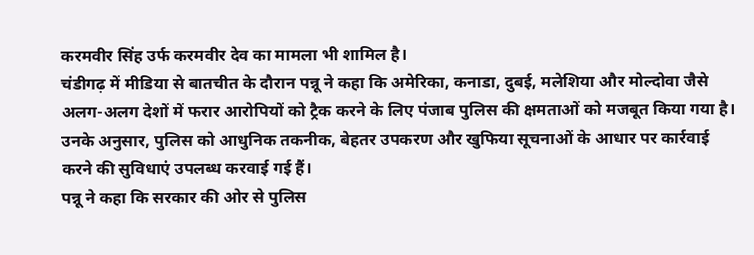करमवीर सिंह उर्फ करमवीर देव का मामला भी शामिल है।
चंडीगढ़ में मीडिया से बातचीत के दौरान पन्नू ने कहा कि अमेरिका, कनाडा, दुबई, मलेशिया और मोल्दोवा जैसे अलग-अलग देशों में फरार आरोपियों को ट्रैक करने के लिए पंजाब पुलिस की क्षमताओं को मजबूत किया गया है। उनके अनुसार, पुलिस को आधुनिक तकनीक, बेहतर उपकरण और खुफिया सूचनाओं के आधार पर कार्रवाई करने की सुविधाएं उपलब्ध करवाई गई हैं।
पन्नू ने कहा कि सरकार की ओर से पुलिस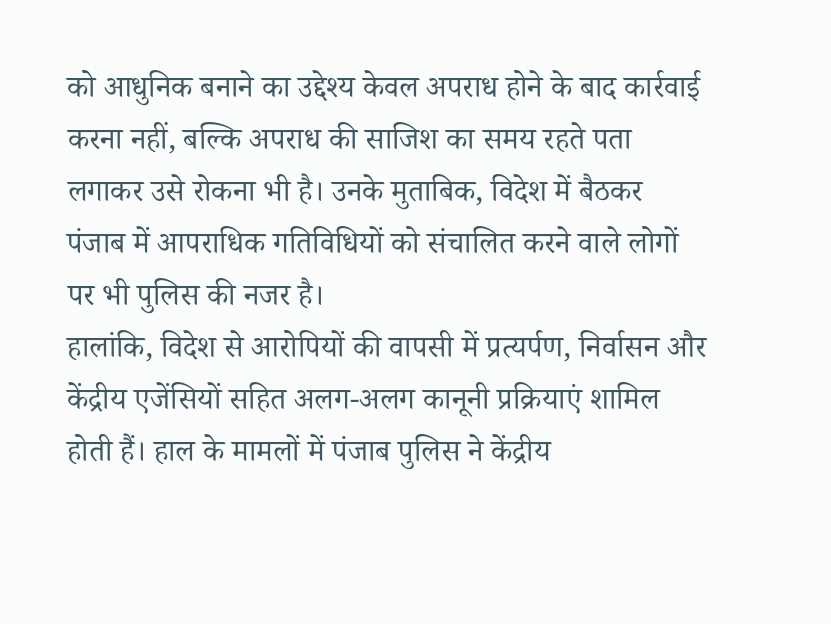को आधुनिक बनाने का उद्देश्य केवल अपराध होने के बाद कार्रवाई करना नहीं, बल्कि अपराध की साजिश का समय रहते पता लगाकर उसे रोकना भी है। उनके मुताबिक, विदेश में बैठकर पंजाब में आपराधिक गतिविधियों को संचालित करने वाले लोगों पर भी पुलिस की नजर है।
हालांकि, विदेश से आरोपियों की वापसी में प्रत्यर्पण, निर्वासन और केंद्रीय एजेंसियों सहित अलग-अलग कानूनी प्रक्रियाएं शामिल होती हैं। हाल के मामलों में पंजाब पुलिस ने केंद्रीय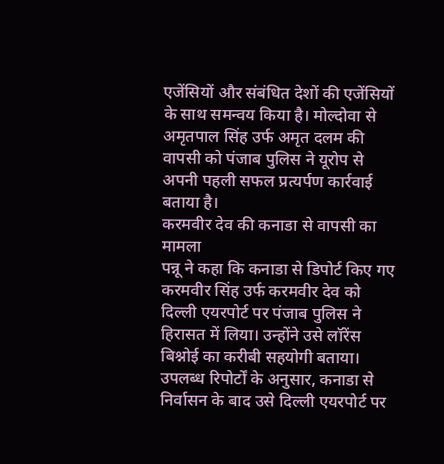एजेंसियों और संबंधित देशों की एजेंसियों के साथ समन्वय किया है। मोल्दोवा से अमृतपाल सिंह उर्फ अमृत दलम की वापसी को पंजाब पुलिस ने यूरोप से अपनी पहली सफल प्रत्यर्पण कार्रवाई बताया है।
करमवीर देव की कनाडा से वापसी का मामला
पन्नू ने कहा कि कनाडा से डिपोर्ट किए गए करमवीर सिंह उर्फ करमवीर देव को दिल्ली एयरपोर्ट पर पंजाब पुलिस ने हिरासत में लिया। उन्होंने उसे लॉरेंस बिश्नोई का करीबी सहयोगी बताया। उपलब्ध रिपोर्टों के अनुसार, कनाडा से निर्वासन के बाद उसे दिल्ली एयरपोर्ट पर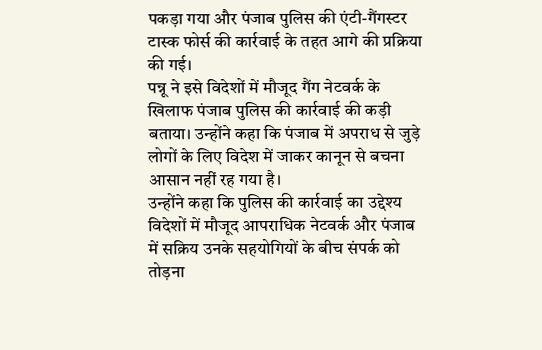पकड़ा गया और पंजाब पुलिस की एंटी-गैंगस्टर टास्क फोर्स की कार्रवाई के तहत आगे की प्रक्रिया की गई।
पन्नू ने इसे विदेशों में मौजूद गैंग नेटवर्क के खिलाफ पंजाब पुलिस की कार्रवाई की कड़ी बताया। उन्होंने कहा कि पंजाब में अपराध से जुड़े लोगों के लिए विदेश में जाकर कानून से बचना आसान नहीं रह गया है।
उन्होंने कहा कि पुलिस की कार्रवाई का उद्देश्य विदेशों में मौजूद आपराधिक नेटवर्क और पंजाब में सक्रिय उनके सहयोगियों के बीच संपर्क को तोड़ना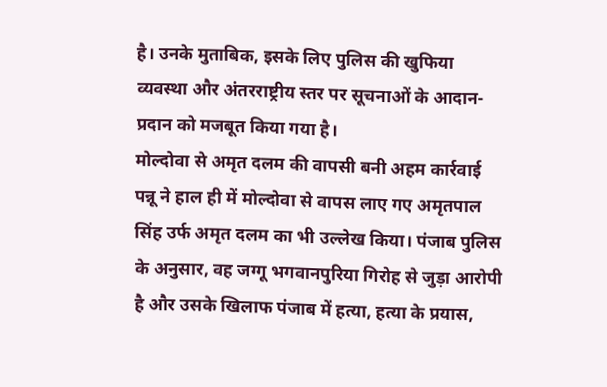है। उनके मुताबिक, इसके लिए पुलिस की खुफिया व्यवस्था और अंतरराष्ट्रीय स्तर पर सूचनाओं के आदान-प्रदान को मजबूत किया गया है।
मोल्दोवा से अमृत दलम की वापसी बनी अहम कार्रवाई
पन्नू ने हाल ही में मोल्दोवा से वापस लाए गए अमृतपाल सिंह उर्फ अमृत दलम का भी उल्लेख किया। पंजाब पुलिस के अनुसार, वह जग्गू भगवानपुरिया गिरोह से जुड़ा आरोपी है और उसके खिलाफ पंजाब में हत्या, हत्या के प्रयास,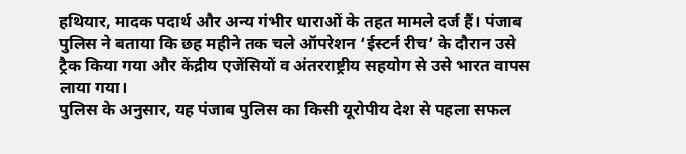हथियार, मादक पदार्थ और अन्य गंभीर धाराओं के तहत मामले दर्ज हैं। पंजाब पुलिस ने बताया कि छह महीने तक चले ऑपरेशन ‘ईस्टर्न रीच’ के दौरान उसे ट्रैक किया गया और केंद्रीय एजेंसियों व अंतरराष्ट्रीय सहयोग से उसे भारत वापस लाया गया।
पुलिस के अनुसार, यह पंजाब पुलिस का किसी यूरोपीय देश से पहला सफल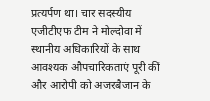प्रत्यर्पण था। चार सदस्यीय एजीटीएफ टीम ने मोल्दोवा में स्थानीय अधिकारियों के साथ आवश्यक औपचारिकताएं पूरी कीं और आरोपी को अजरबैजान के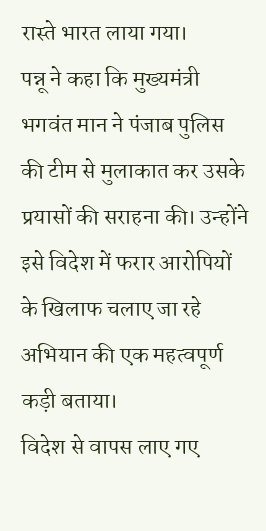रास्ते भारत लाया गया।
पन्नू ने कहा कि मुख्यमंत्री भगवंत मान ने पंजाब पुलिस की टीम से मुलाकात कर उसके प्रयासों की सराहना की। उन्होंने इसे विदेश में फरार आरोपियों के खिलाफ चलाए जा रहे अभियान की एक महत्वपूर्ण कड़ी बताया।
विदेश से वापस लाए गए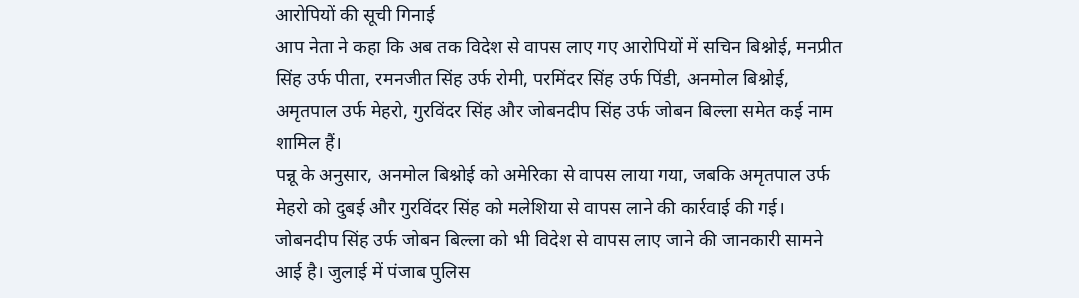आरोपियों की सूची गिनाई
आप नेता ने कहा कि अब तक विदेश से वापस लाए गए आरोपियों में सचिन बिश्नोई, मनप्रीत सिंह उर्फ पीता, रमनजीत सिंह उर्फ रोमी, परमिंदर सिंह उर्फ पिंडी, अनमोल बिश्नोई, अमृतपाल उर्फ मेहरो, गुरविंदर सिंह और जोबनदीप सिंह उर्फ जोबन बिल्ला समेत कई नाम शामिल हैं।
पन्नू के अनुसार, अनमोल बिश्नोई को अमेरिका से वापस लाया गया, जबकि अमृतपाल उर्फ मेहरो को दुबई और गुरविंदर सिंह को मलेशिया से वापस लाने की कार्रवाई की गई। जोबनदीप सिंह उर्फ जोबन बिल्ला को भी विदेश से वापस लाए जाने की जानकारी सामने आई है। जुलाई में पंजाब पुलिस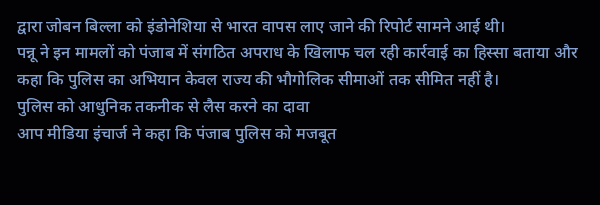द्वारा जोबन बिल्ला को इंडोनेशिया से भारत वापस लाए जाने की रिपोर्ट सामने आई थी।
पन्नू ने इन मामलों को पंजाब में संगठित अपराध के खिलाफ चल रही कार्रवाई का हिस्सा बताया और कहा कि पुलिस का अभियान केवल राज्य की भौगोलिक सीमाओं तक सीमित नहीं है।
पुलिस को आधुनिक तकनीक से लैस करने का दावा
आप मीडिया इंचार्ज ने कहा कि पंजाब पुलिस को मजबूत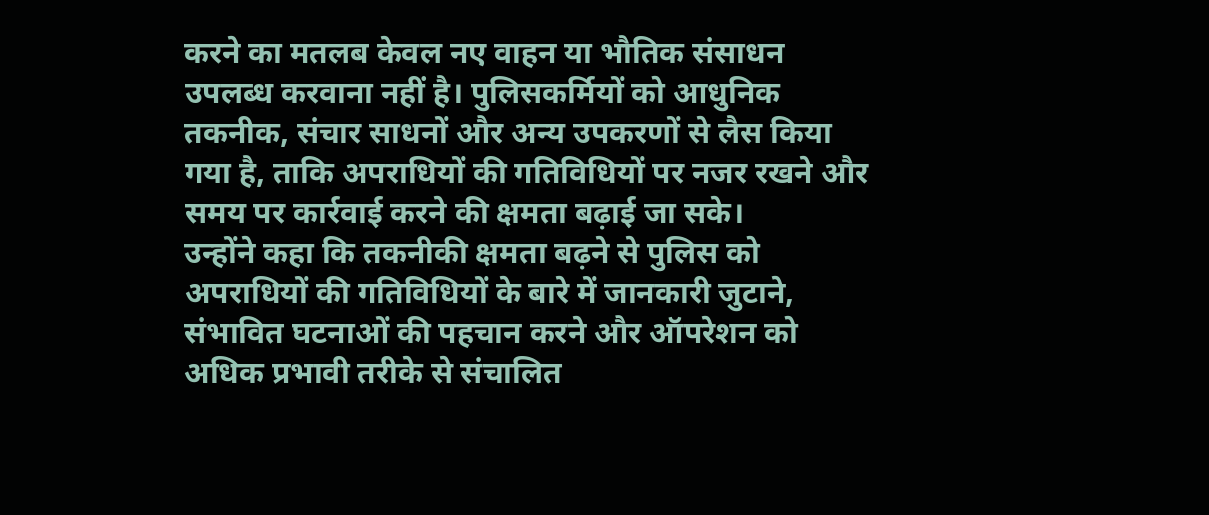करने का मतलब केवल नए वाहन या भौतिक संसाधन उपलब्ध करवाना नहीं है। पुलिसकर्मियों को आधुनिक तकनीक, संचार साधनों और अन्य उपकरणों से लैस किया गया है, ताकि अपराधियों की गतिविधियों पर नजर रखने और समय पर कार्रवाई करने की क्षमता बढ़ाई जा सके।
उन्होंने कहा कि तकनीकी क्षमता बढ़ने से पुलिस को अपराधियों की गतिविधियों के बारे में जानकारी जुटाने, संभावित घटनाओं की पहचान करने और ऑपरेशन को अधिक प्रभावी तरीके से संचालित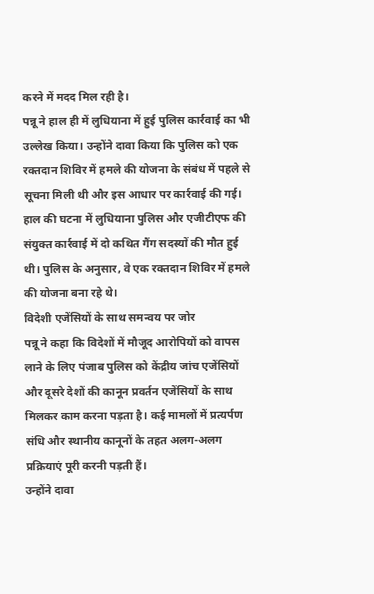करने में मदद मिल रही है।
पन्नू ने हाल ही में लुधियाना में हुई पुलिस कार्रवाई का भी उल्लेख किया। उन्होंने दावा किया कि पुलिस को एक रक्तदान शिविर में हमले की योजना के संबंध में पहले से सूचना मिली थी और इस आधार पर कार्रवाई की गई। हाल की घटना में लुधियाना पुलिस और एजीटीएफ की संयुक्त कार्रवाई में दो कथित गैंग सदस्यों की मौत हुई थी। पुलिस के अनुसार, वे एक रक्तदान शिविर में हमले की योजना बना रहे थे।
विदेशी एजेंसियों के साथ समन्वय पर जोर
पन्नू ने कहा कि विदेशों में मौजूद आरोपियों को वापस लाने के लिए पंजाब पुलिस को केंद्रीय जांच एजेंसियों और दूसरे देशों की कानून प्रवर्तन एजेंसियों के साथ मिलकर काम करना पड़ता है। कई मामलों में प्रत्यर्पण संधि और स्थानीय कानूनों के तहत अलग-अलग प्रक्रियाएं पूरी करनी पड़ती हैं।
उन्होंने दावा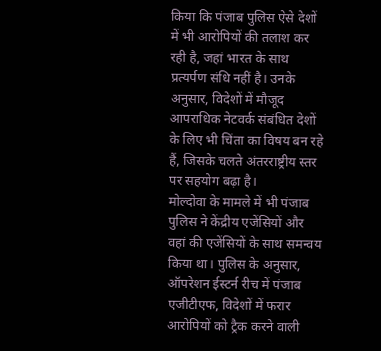किया कि पंजाब पुलिस ऐसे देशों में भी आरोपियों की तलाश कर रही है, जहां भारत के साथ प्रत्यर्पण संधि नहीं है। उनके अनुसार, विदेशों में मौजूद आपराधिक नेटवर्क संबंधित देशों के लिए भी चिंता का विषय बन रहे हैं, जिसके चलते अंतरराष्ट्रीय स्तर पर सहयोग बढ़ा है।
मोल्दोवा के मामले में भी पंजाब पुलिस ने केंद्रीय एजेंसियों और वहां की एजेंसियों के साथ समन्वय किया था। पुलिस के अनुसार, ऑपरेशन ईस्टर्न रीच में पंजाब एजीटीएफ, विदेशों में फरार आरोपियों को ट्रैक करने वाली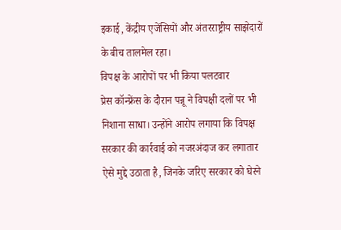इकाई, केंद्रीय एजेंसियों और अंतरराष्ट्रीय साझेदारों के बीच तालमेल रहा।
विपक्ष के आरोपों पर भी किया पलटवार
प्रेस कॉन्फ्रेंस के दौरान पन्नू ने विपक्षी दलों पर भी निशाना साधा। उन्होंने आरोप लगाया कि विपक्ष सरकार की कार्रवाई को नजरअंदाज कर लगातार ऐसे मुद्दे उठाता है, जिनके जरिए सरकार को घेरने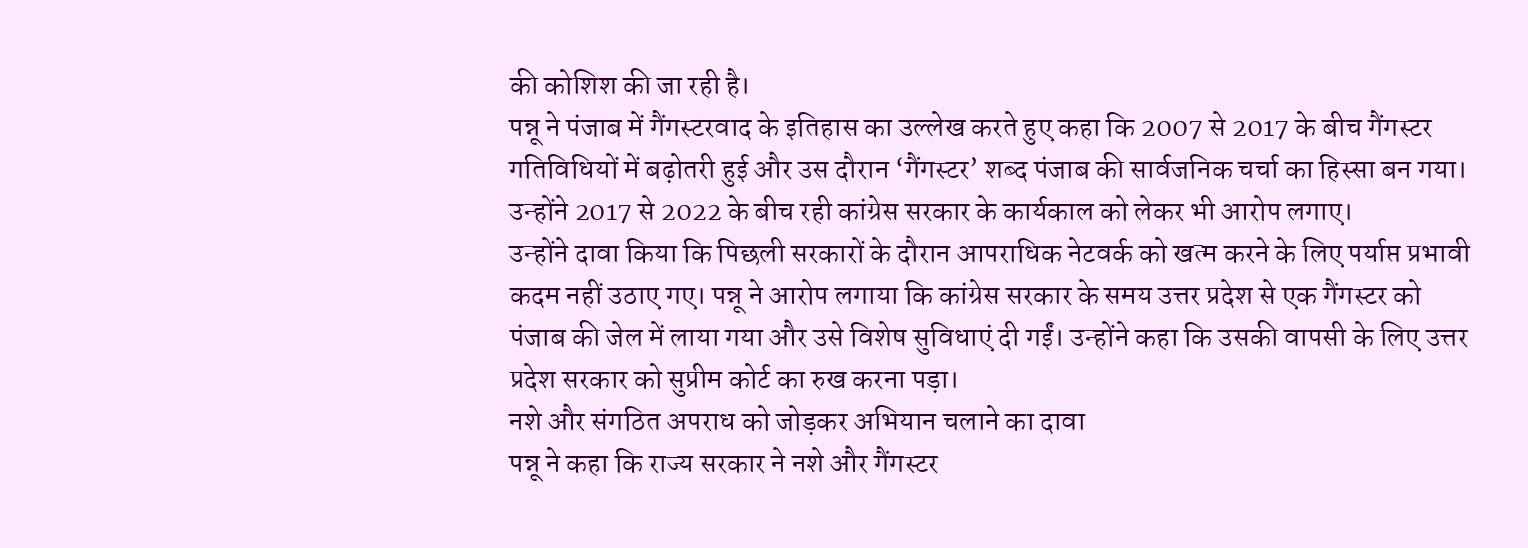की कोशिश की जा रही है।
पन्नू ने पंजाब में गैंगस्टरवाद के इतिहास का उल्लेख करते हुए कहा कि 2007 से 2017 के बीच गैंगस्टर गतिविधियों में बढ़ोतरी हुई और उस दौरान ‘गैंगस्टर’ शब्द पंजाब की सार्वजनिक चर्चा का हिस्सा बन गया। उन्होंने 2017 से 2022 के बीच रही कांग्रेस सरकार के कार्यकाल को लेकर भी आरोप लगाए।
उन्होंने दावा किया कि पिछली सरकारों के दौरान आपराधिक नेटवर्क को खत्म करने के लिए पर्याप्त प्रभावी कदम नहीं उठाए गए। पन्नू ने आरोप लगाया कि कांग्रेस सरकार के समय उत्तर प्रदेश से एक गैंगस्टर को पंजाब की जेल में लाया गया और उसे विशेष सुविधाएं दी गईं। उन्होंने कहा कि उसकी वापसी के लिए उत्तर प्रदेश सरकार को सुप्रीम कोर्ट का रुख करना पड़ा।
नशे और संगठित अपराध को जोड़कर अभियान चलाने का दावा
पन्नू ने कहा कि राज्य सरकार ने नशे और गैंगस्टर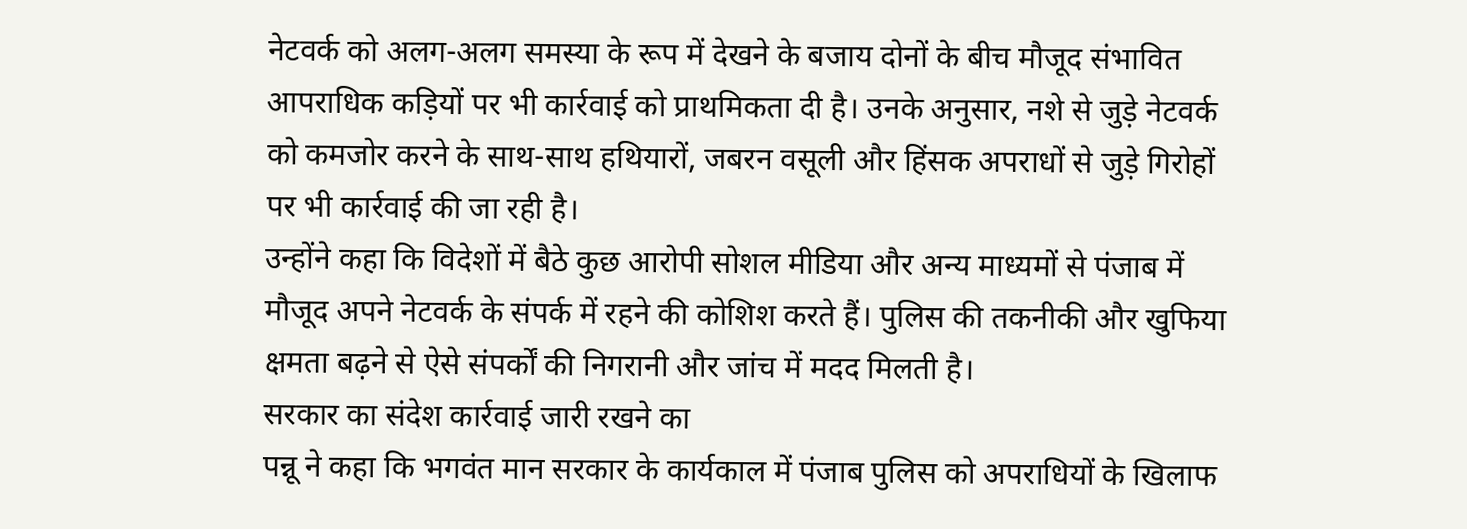नेटवर्क को अलग-अलग समस्या के रूप में देखने के बजाय दोनों के बीच मौजूद संभावित आपराधिक कड़ियों पर भी कार्रवाई को प्राथमिकता दी है। उनके अनुसार, नशे से जुड़े नेटवर्क को कमजोर करने के साथ-साथ हथियारों, जबरन वसूली और हिंसक अपराधों से जुड़े गिरोहों पर भी कार्रवाई की जा रही है।
उन्होंने कहा कि विदेशों में बैठे कुछ आरोपी सोशल मीडिया और अन्य माध्यमों से पंजाब में मौजूद अपने नेटवर्क के संपर्क में रहने की कोशिश करते हैं। पुलिस की तकनीकी और खुफिया क्षमता बढ़ने से ऐसे संपर्कों की निगरानी और जांच में मदद मिलती है।
सरकार का संदेश कार्रवाई जारी रखने का
पन्नू ने कहा कि भगवंत मान सरकार के कार्यकाल में पंजाब पुलिस को अपराधियों के खिलाफ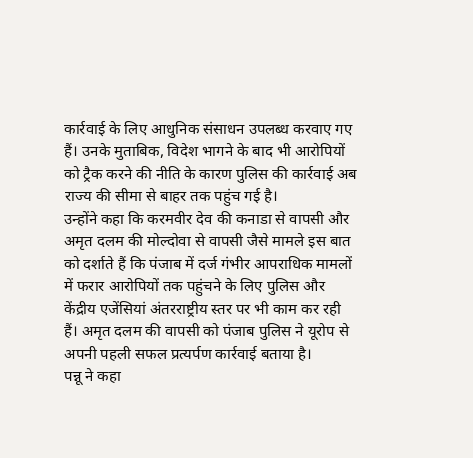कार्रवाई के लिए आधुनिक संसाधन उपलब्ध करवाए गए हैं। उनके मुताबिक, विदेश भागने के बाद भी आरोपियों को ट्रैक करने की नीति के कारण पुलिस की कार्रवाई अब राज्य की सीमा से बाहर तक पहुंच गई है।
उन्होंने कहा कि करमवीर देव की कनाडा से वापसी और अमृत दलम की मोल्दोवा से वापसी जैसे मामले इस बात को दर्शाते हैं कि पंजाब में दर्ज गंभीर आपराधिक मामलों में फरार आरोपियों तक पहुंचने के लिए पुलिस और केंद्रीय एजेंसियां अंतरराष्ट्रीय स्तर पर भी काम कर रही हैं। अमृत दलम की वापसी को पंजाब पुलिस ने यूरोप से अपनी पहली सफल प्रत्यर्पण कार्रवाई बताया है।
पन्नू ने कहा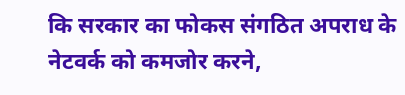कि सरकार का फोकस संगठित अपराध के नेटवर्क को कमजोर करने,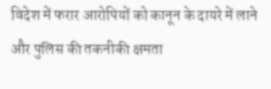विदेश में फरार आरोपियों को कानून के दायरे में लाने और पुलिस की तकनीकी क्षमता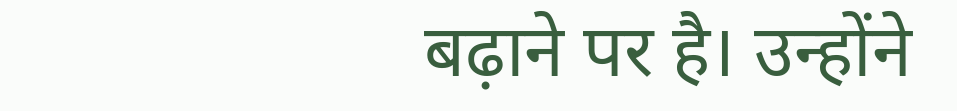बढ़ाने पर है। उन्होंने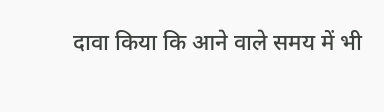दावा किया कि आने वाले समय में भी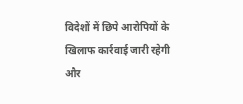विदेशों में छिपे आरोपियों के खिलाफ कार्रवाई जारी रहेगी और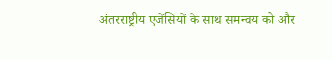अंतरराष्ट्रीय एजेंसियों के साथ समन्वय को और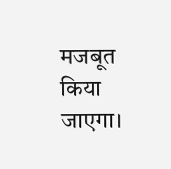मजबूत किया जाएगा।